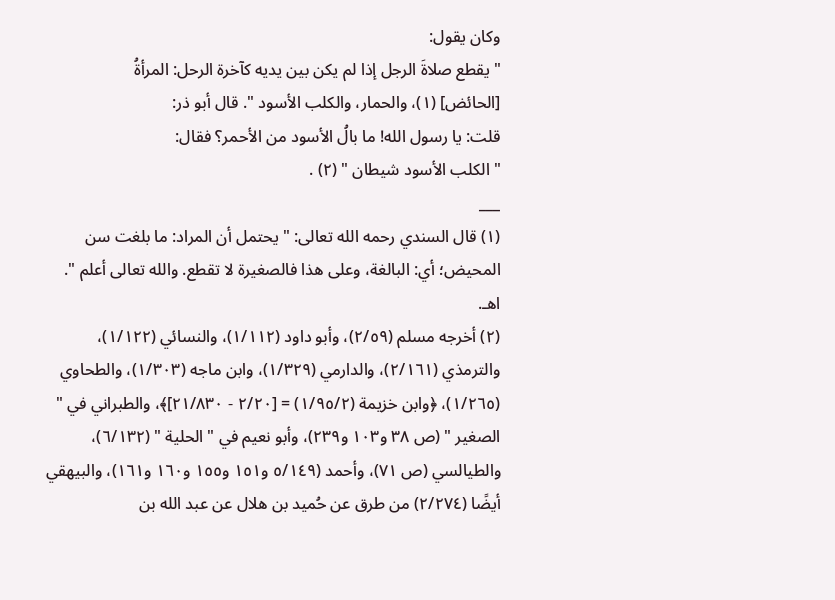وكان يقول:
" يقطع صلاةَ الرجل إذا لم يكن بين يديه كآخرة الرحل: المرأةُ
[الحائض] (١)، والحمار، والكلب الأسود ". قال أبو ذر:
قلت: يا رسول الله! ما بالُ الأسود من الأحمر؟ فقال:
" الكلب الأسود شيطان " (٢) .
___
(١) قال السندي رحمه الله تعالى: " يحتمل أن المراد: ما بلغت سن المحيض؛ أي: البالغة، وعلى هذا فالصغيرة لا تقطع. والله تعالى أعلم ". اهـ.
(٢) أخرجه مسلم (٢/٥٩)، وأبو داود (١/١١٢)، والنسائي (١/١٢٢)، والترمذي (٢/١٦١)، والدارمي (١/٣٢٩)، وابن ماجه (١/٣٠٣)، والطحاوي (١/٢٦٥)، ﴿وابن خزيمة (١/٩٥/٢) = [٢/٢٠ - ٢١/٨٣٠]﴾، والطبراني في " الصغير " (ص ٣٨ و١٠٣ و٢٣٩)، وأبو نعيم في " الحلية " (٦/١٣٢)، والطيالسي (ص ٧١)، وأحمد (٥/١٤٩ و١٥١ و١٥٥ و١٦٠ و١٦١)، والبيهقي أيضًا (٢/٢٧٤) من طرق عن حُميد بن هلال عن عبد الله بن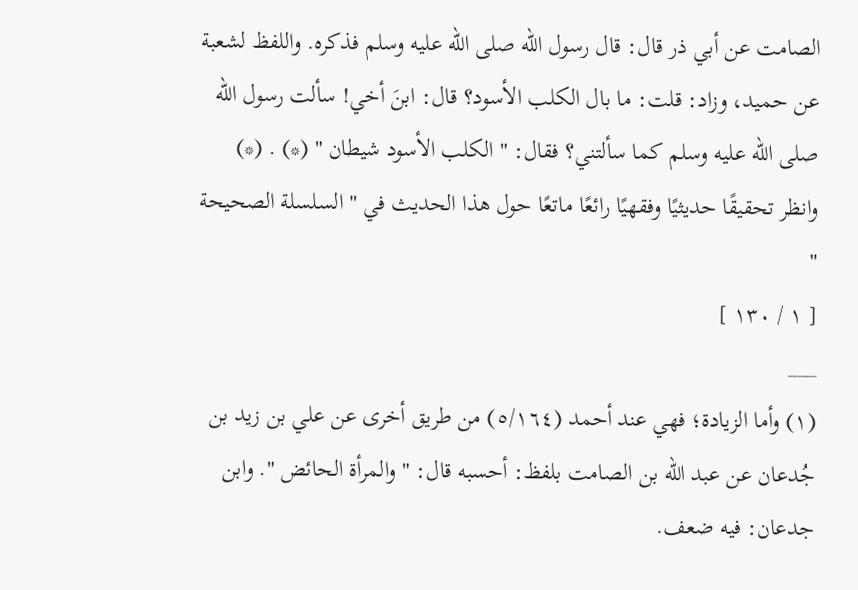الصامت عن أبي ذر قال: قال رسول الله صلى الله عليه وسلم فذكره. واللفظ لشعبة عن حميد، وزاد: قلت: ما بال الكلب الأسود؟ قال: ابنَ أخي! سألت رسول الله صلى الله عليه وسلم كما سألتني؟ فقال: " الكلب الأسود شيطان " (*) . (*) وانظر تحقيقًا حديثيًا وفقهيًا رائعًا ماتعًا حول هذا الحديث في " السلسلة الصحيحة "
[ ١ / ١٣٠ ]
___
(١) وأما الزيادة؛ فهي عند أحمد (٥/١٦٤) من طريق أخرى عن علي بن زيد بن جُدعان عن عبد الله بن الصامت بلفظ: أحسبه قال: " والمرأة الحائض ". وابن جدعان: فيه ضعف.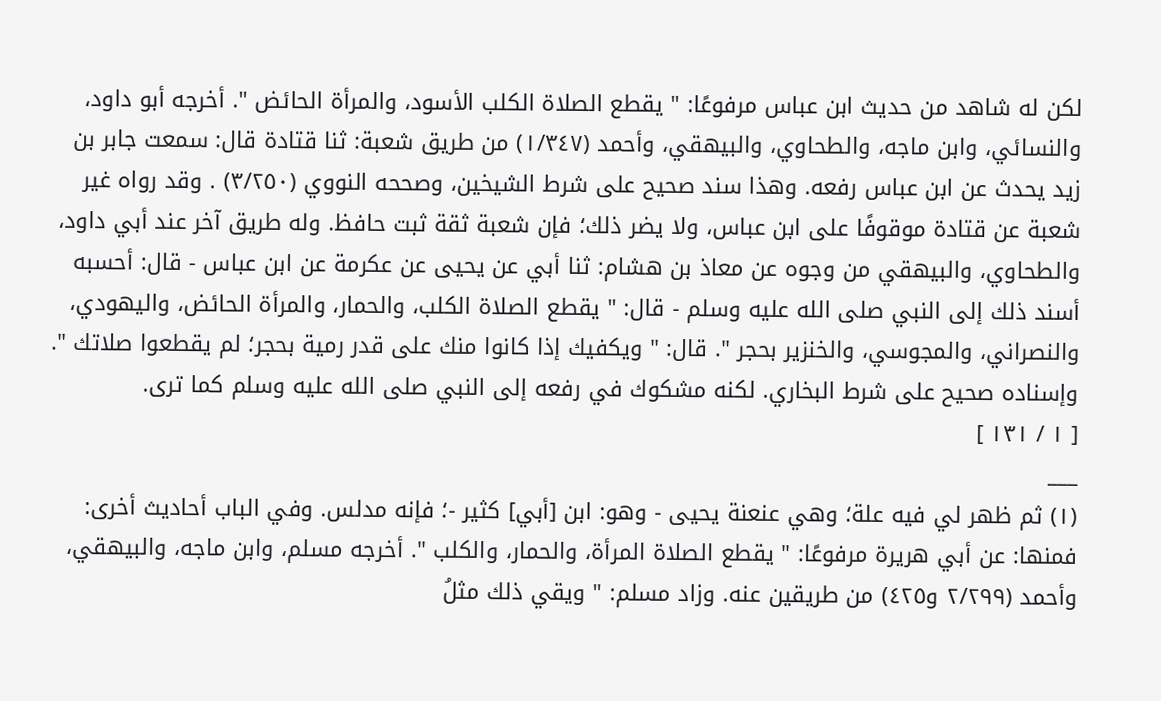لكن له شاهد من حديث ابن عباس مرفوعًا: " يقطع الصلاة الكلب الأسود، والمرأة الحائض ". أخرجه أبو داود، والنسائي، وابن ماجه، والطحاوي، والبيهقي، وأحمد (١/٣٤٧) من طريق شعبة: ثنا قتادة قال: سمعت جابر بن زيد يحدث عن ابن عباس رفعه. وهذا سند صحيح على شرط الشيخين، وصححه النووي (٣/٢٥٠) . وقد رواه غير شعبة عن قتادة موقوفًا على ابن عباس، ولا يضر ذلك؛ فإن شعبة ثقة ثبت حافظ. وله طريق آخر عند أبي داود، والطحاوي، والبيهقي من وجوه عن معاذ بن هشام: ثنا أبي عن يحيى عن عكرمة عن ابن عباس - قال: أحسبه أسند ذلك إلى النبي صلى الله عليه وسلم - قال: " يقطع الصلاة الكلب، والحمار، والمرأة الحائض، واليهودي، والنصراني، والمجوسي، والخنزير بحجر ". قال: " ويكفيك إذا كانوا منك على قدر رمية بحجر؛ لم يقطعوا صلاتك ". وإسناده صحيح على شرط البخاري. لكنه مشكوك في رفعه إلى النبي صلى الله عليه وسلم كما ترى.
[ ١ / ١٣١ ]
___
(١) ثم ظهر لي فيه علة؛ وهي عنعنة يحيى - وهو: ابن [أبي] كثير -؛ فإنه مدلس. وفي الباب أحاديث أخرى: فمنها: عن أبي هريرة مرفوعًا: " يقطع الصلاة المرأة، والحمار، والكلب ". أخرجه مسلم، وابن ماجه، والبيهقي، وأحمد (٢/٢٩٩ و٤٢٥) من طريقين عنه. وزاد مسلم: " ويقي ذلك مثلُ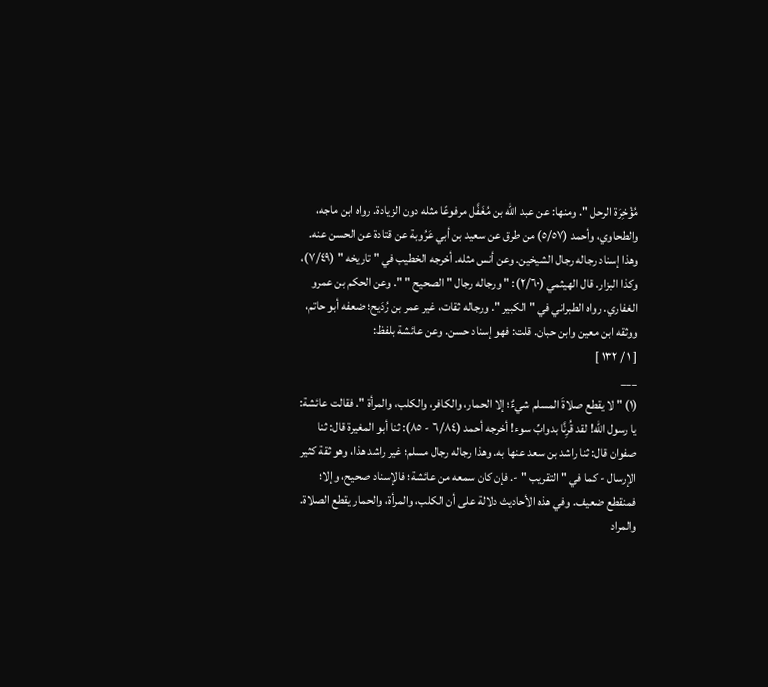مُؤْخِرَة الرحل ". ومنها: عن عبد الله بن مُغَفَّل مرفوعًا مثله دون الزيادة. رواه ابن ماجه، والطحاوي، وأحمد (٥/٥٧) من طرق عن سعيد بن أبي عَرُوبة عن قتادة عن الحسن عنه. وهذا إسناد رجاله رجال الشيخين. وعن أنس مثله. أخرجه الخطيب في " تاريخه " (٧/٤٩)، وكذا البزار. قال الهيثمي (٢/٦٠): " ورجاله رجال " الصحيح " ". وعن الحكم بن عمرو الغفاري. رواه الطبراني في " الكبير ". ورجاله ثقات، غير عمر بن رُدَيح؛ ضعفه أبو حاتم، ووثقه ابن معين وابن حبان. قلت: فهو إسناد حسن. وعن عائشة بلفظ:
[ ١ / ١٣٢ ]
___
(١) " لا يقطع صلاةَ المسلم شيءٌ؛ إلا الحمار، والكافر، والكلب، والمرأة ". فقالت عائشة: يا رسول الله! لقد قُرِنَّا بدوابِّ سوء! أخرجه أحمد (٦/٨٤ - ٨٥): ثنا أبو المغيرة قال: ثنا صفوان قال: ثنا راشد بن سعد عنها به. وهذا رجاله رجال مسلم؛ غير راشد هذا، وهو ثقة كثير الإرسال - كما في " التقريب " -. فإن كان سمعه من عائشة؛ فالإسناد صحيح، وإلا؛ فمنقطع ضعيف. وفي هذه الأحاديث دلالة على أن الكلب، والمرأة، والحمار يقطع الصلاة. والمراد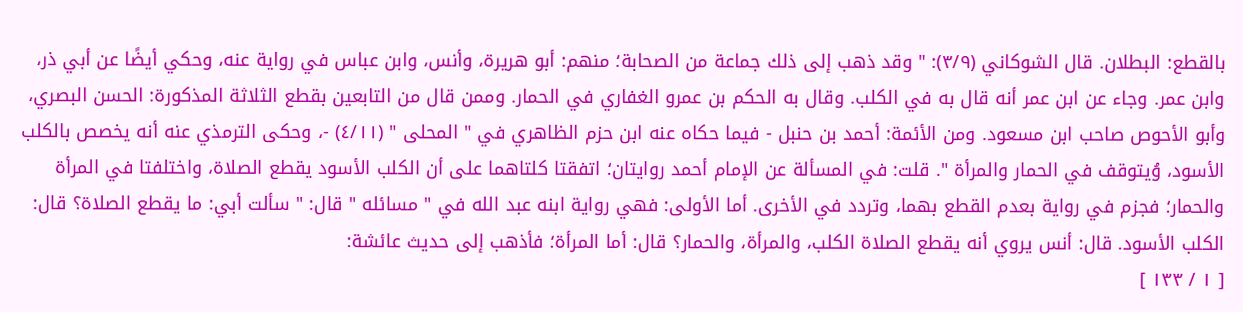بالقطع: البطلان. قال الشوكاني (٣/٩): " وقد ذهب إلى ذلك جماعة من الصحابة؛ منهم: أبو هريرة، وأنس، وابن عباس في رواية عنه، وحكي أيضًا عن أبي ذر، وابن عمر. وجاء عن ابن عمر أنه قال به في الكلب. وقال به الحكم بن عمرو الغفاري في الحمار. وممن قال من التابعين بقطع الثلاثة المذكورة: الحسن البصري، وأبو الأحوص صاحب ابن مسعود. ومن الأئمة: أحمد بن حنبل - فيما حكاه عنه ابن حزم الظاهري في " المحلى " (٤/١١) -، وحكى الترمذي عنه أنه يخصص بالكلب الأسود، وُيتوقف في الحمار والمرأة ". قلت: في المسألة عن الإمام أحمد روايتان؛ اتفقتا كلتاهما على أن الكلب الأسود يقطع الصلاة، واختلفتا في المرأة والحمار؛ فجزم في رواية بعدم القطع بهما، وتردد في الأخرى. أما الأولى: فهي رواية ابنه عبد الله في " مسائله " قال: " سألت أبي: ما يقطع الصلاة؟ قال: الكلب الأسود. قال: أنس يروي أنه يقطع الصلاة الكلب، والمرأة، والحمار؟ قال: أما المرأة؛ فأذهب إلى حديث عائشة:
[ ١ / ١٣٣ ]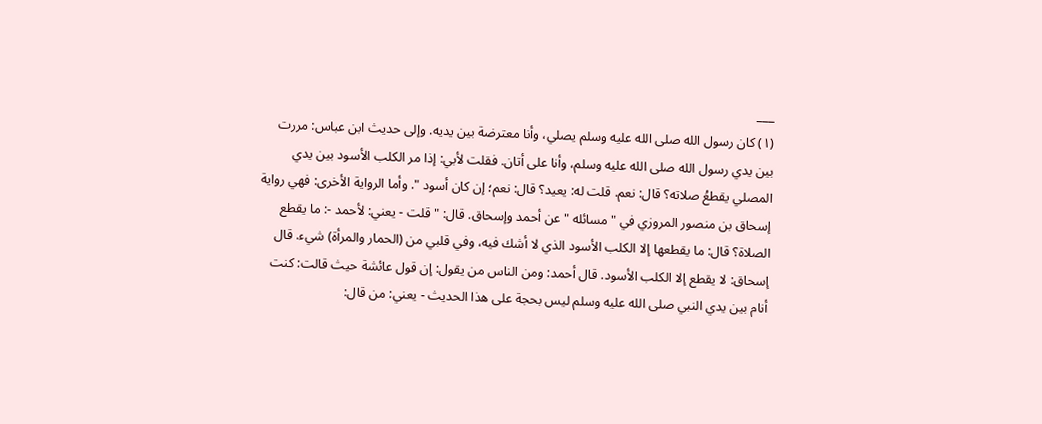___
(١) كان رسول الله صلى الله عليه وسلم يصلي، وأنا معترضة بين يديه. وإلى حديث ابن عباس: مررت بين يدي رسول الله صلى الله عليه وسلم، وأنا على أتان. فقلت لأبي: إذا مر الكلب الأسود بين يدي المصلي يقطعُ صلاته؟ قال: نعم. قلت له: يعيد؟ قال: نعم؛ إن كان أسود ". وأما الرواية الأخرى: فهي رواية إسحاق بن منصور المروزي في " مسائله " عن أحمد وإسحاق. قال: " قلت - يعني: لأحمد -: ما يقطع الصلاة؟ قال: ما يقطعها إلا الكلب الأسود الذي لا أشك فيه، وفي قلبي من (الحمار والمرأة) شيء. قال إسحاق: لا يقطع إلا الكلب الأسود. قال أحمد: ومن الناس من يقول: إن قول عائشة حيث قالت: كنت أنام بين يدي النبي صلى الله عليه وسلم ليس بحجة على هذا الحديث - يعني: من قال: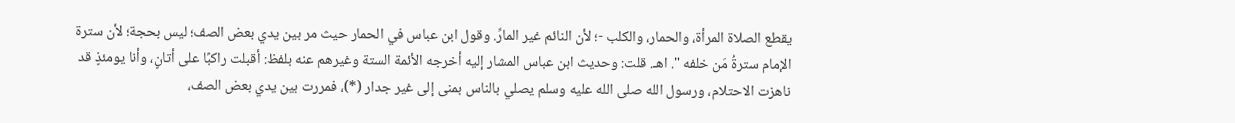يقطع الصلاة المرأة، والحمار، والكلب -؛ لأن النائم غير المارِّ. وقول ابن عباس في الحمار حيث مر بين يدي بعض الصف؛ ليس بحجة؛ لأن سترة الإمام سترةُ مَن خلفه ". اهـ. قلت: وحديث ابن عباس المشار إليه أخرجه الأئمة الستة وغيرهم عنه بلفظ: أقبلت راكبًا على أتانٍ، وأنا يومئذٍ قد ناهزت الاحتلام، ورسول الله صلى الله عليه وسلم يصلي بالناس بمنى إلى غير جدار (*)، فمررت بين يدي بعض الصف،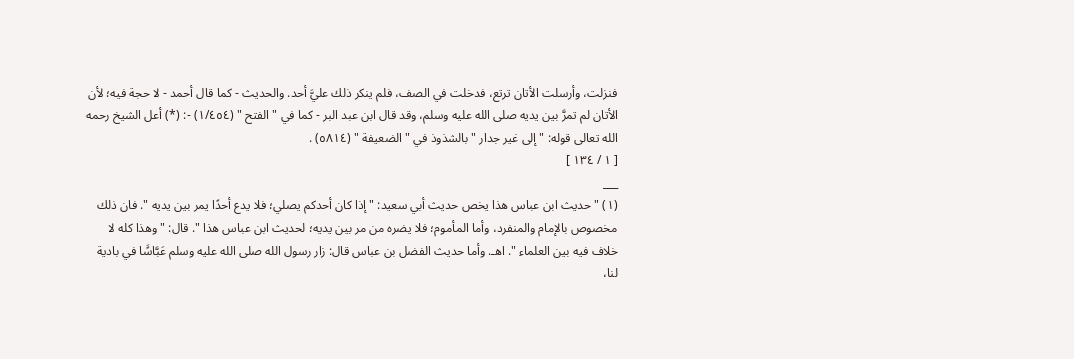فنزلت، وأرسلت الأتان ترتع، فدخلت في الصف، فلم ينكر ذلك عليَّ أحد. والحديث - كما قال أحمد - لا حجة فيه؛ لأن الأتان لم تمرَّ بين يديه صلى الله عليه وسلم، وقد قال ابن عبد البر - كما في " الفتح " (١/٤٥٤) -: (*) أعل الشيخ رحمه الله تعالى قوله: " إلى غير جدار " بالشذوذ في " الضعيفة " (٥٨١٤) .
[ ١ / ١٣٤ ]
___
(١) " حديث ابن عباس هذا يخص حديث أبي سعيد: " إذا كان أحدكم يصلي؛ فلا يدع أحدًا يمر بين يديه ". فان ذلك مخصوص بالإمام والمنفرد، وأما المأموم؛ فلا يضره من مر بين يديه؛ لحديث ابن عباس هذا ". قال: " وهذا كله لا خلاف فيه بين العلماء ". اهـ. وأما حديث الفضل بن عباس قال: زار رسول الله صلى الله عليه وسلم عَبَّاسًَا في بادية لنا،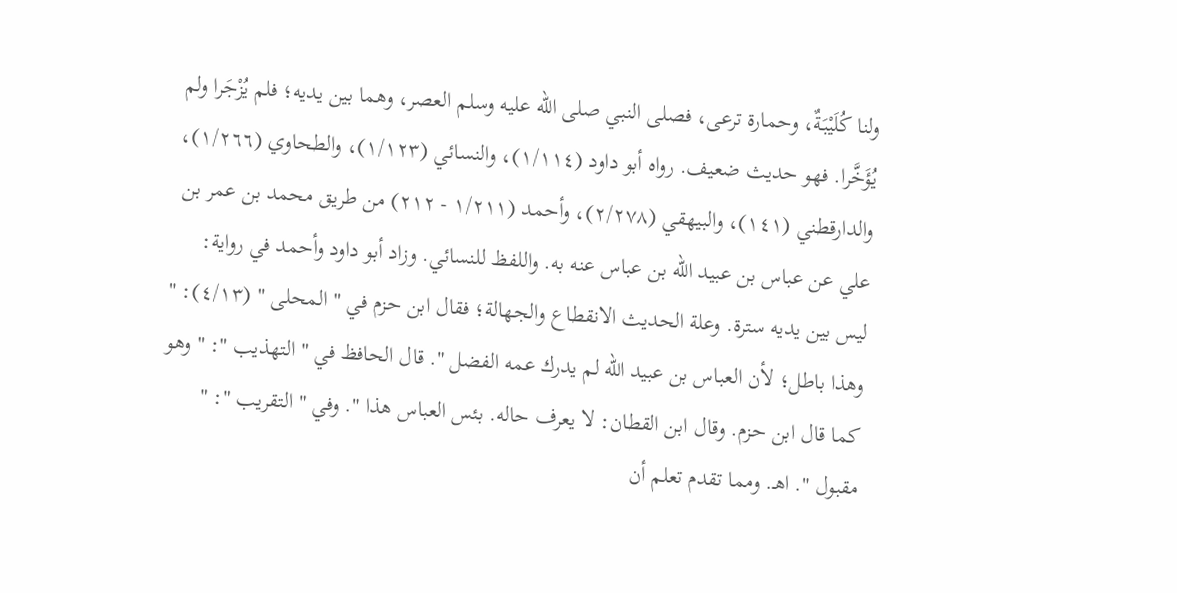ولنا كُلَيْبَةٌ، وحمارة ترعى، فصلى النبي صلى الله عليه وسلم العصر، وهما بين يديه؛ فلم يُزْجَرا ولم يُؤَخَّرا. فهو حديث ضعيف. رواه أبو داود (١/١١٤)، والنسائي (١/١٢٣)، والطحاوي (١/٢٦٦)، والدارقطني (١٤١)، والبيهقي (٢/٢٧٨)، وأحمد (١/٢١١ - ٢١٢) من طريق محمد بن عمر بن علي عن عباس بن عبيد الله بن عباس عنه به. واللفظ للنسائي. وزاد أبو داود وأحمد في رواية: ليس بين يديه سترة. وعلة الحديث الانقطاع والجهالة؛ فقال ابن حزم في " المحلى " (٤/١٣): " وهذا باطل؛ لأن العباس بن عبيد الله لم يدرك عمه الفضل ". قال الحافظ في " التهذيب ": " وهو كما قال ابن حزم. وقال ابن القطان: لا يعرف حاله. بئس العباس هذا ". وفي " التقريب ": " مقبول ". اهـ. ومما تقدم تعلم أن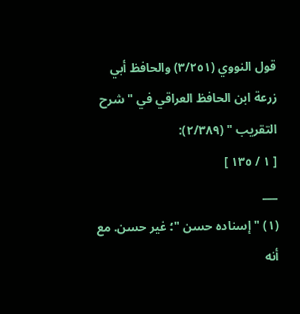قول النووي (٣/٢٥١) والحافظ أبي زرعة ابن الحافظ العراقي في " شرح التقريب " (٢/٣٨٩):
[ ١ / ١٣٥ ]
___
(١) " إسناده حسن "؛ غير حسن. مع أنه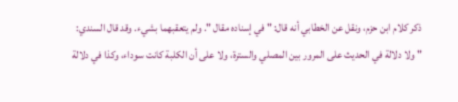ذكر كلام ابن حزم، ونقل عن الخطابي أنه قال: " في إسناده مقال ". ولم يتعقبهما بشيء. وقد قال السندي: " ولا دلالة في الحديث على المرور بين المصلي والسترة، ولا على أن الكلبة كانت سوداء، وكذا في دلالة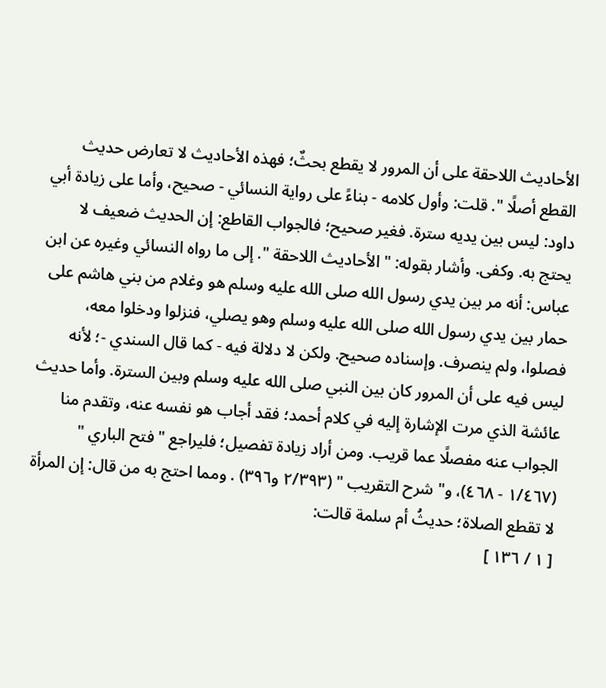الأحاديث اللاحقة على أن المرور لا يقطع بحثٌ؛ فهذه الأحاديث لا تعارض حديث القطع أصلًا ". قلت: وأول كلامه - بناءً على رواية النسائي - صحيح، وأما على زيادة أبي داود: ليس بين يديه سترة. فغير صحيح؛ فالجواب القاطع: إن الحديث ضعيف لا يحتج به. وكفى. وأشار بقوله: " الأحاديث اللاحقة ". إلى ما رواه النسائي وغيره عن ابن عباس: أنه مر بين يدي رسول الله صلى الله عليه وسلم هو وغلام من بني هاشم على حمار بين يدي رسول الله صلى الله عليه وسلم وهو يصلي، فنزلوا ودخلوا معه، فصلوا، ولم ينصرف. وإسناده صحيح. ولكن لا دلالة فيه - كما قال السندي -؛ لأنه ليس فيه على أن المرور كان بين النبي صلى الله عليه وسلم وبين السترة. وأما حديث عائشة الذي مرت الإشارة إليه في كلام أحمد؛ فقد أجاب هو نفسه عنه، وتقدم منا الجواب عنه مفصلًا عما قريب. ومن أراد زيادة تفصيل؛ فليراجع " فتح الباري " (١/٤٦٧ - ٤٦٨)، و" شرح التقريب " (٢/٣٩٣ و٣٩٦) . ومما احتج به من قال: إن المرأة لا تقطع الصلاة؛ حديثُ أم سلمة قالت:
[ ١ / ١٣٦ ]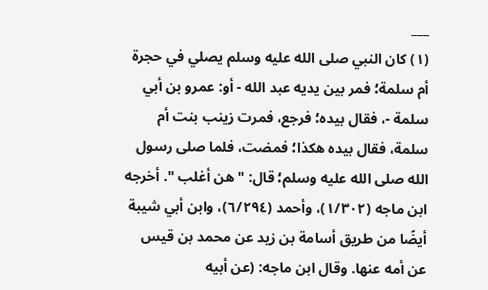___
(١) كان النبي صلى الله عليه وسلم يصلي في حجرة أم سلمة؛ فمر بين يديه عبد الله - أو: عمرو بن أبي سلمة -، فقال بيده؛ فرجع، فمرت زينب بنت أم سلمة، فقال بيده هكذا؛ فمضت، فلما صلى رسول الله صلى الله عليه وسلم؛ قال: " هن أغلب ". أخرجه ابن ماجه (١/٣٠٢)، وأحمد (٦/٢٩٤)، وابن أبي شيبة أيضًا من طريق أسامة بن زيد عن محمد بن قيس عن أمه عنها. وقال ابن ماجه: (عن أبيه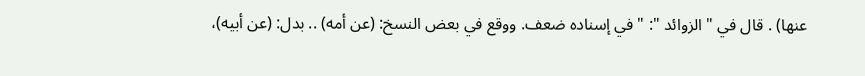عنها) . قال في " الزوائد ": " في إسناده ضعف. ووقع في بعض النسخ: (عن أمه) .. بدل: (عن أبيه)،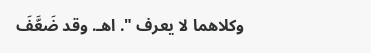وكلاهما لا يعرف ". اهـ. وقد ضَعَّفَ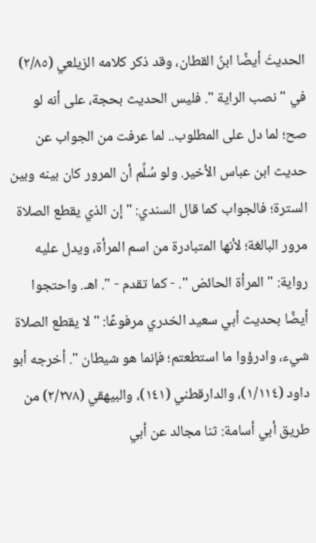الحديثَ أيضًا ابنُ القطان، وقد ذكر كلامه الزيلعي (٢/٨٥) في " نصب الراية ". فليس الحديث بحجة، على أنه لو صح؛ لما دل على المطلوب.. لما عرفت من الجواب عن حديث ابن عباس الأخير. ولو سُلِّم أن المرور كان بينه وبين السترة؛ فالجواب كما قال السندي: " إن الذي يقطع الصلاة مرور البالغة؛ لأنها المتبادرة من اسم المرأة، ويدل عليه رواية: " المرأة الحائض ". - كما تقدم - ". اهـ. واحتجوا أيضًا بحديث أبي سعيد الخدري مرفوعًا: " لا يقطع الصلاة شيء، وادرؤوا ما استطعتم؛ فإنما هو شيطان ". أخرجه أبو داود (١/١١٤)، والدارقطني (١٤١)، والبيهقي (٢/٢٧٨) من طريق أبي أسامة: ثنا مجالد عن أبي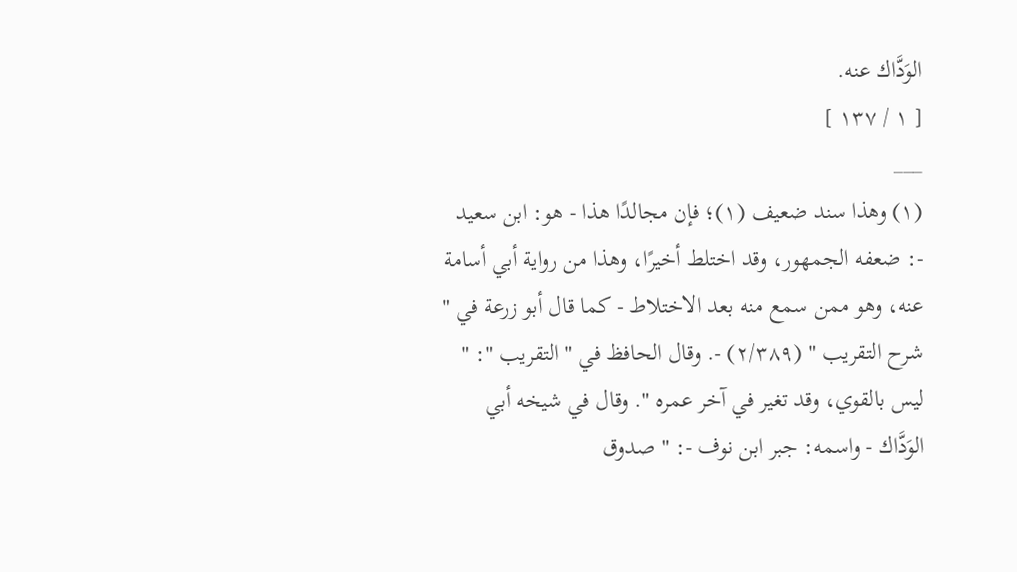الوَدَّاك عنه.
[ ١ / ١٣٧ ]
___
(١) وهذا سند ضعيف (١)؛ فإن مجالدًا هذا - هو: ابن سعيد -: ضعفه الجمهور، وقد اختلط أخيرًا، وهذا من رواية أبي أسامة عنه، وهو ممن سمع منه بعد الاختلاط - كما قال أبو زرعة في " شرح التقريب " (٢/٣٨٩) -. وقال الحافظ في " التقريب ": " ليس بالقوي، وقد تغير في آخر عمره ". وقال في شيخه أبي الوَدَّاك - واسمه: جبر ابن نوف -: " صدوق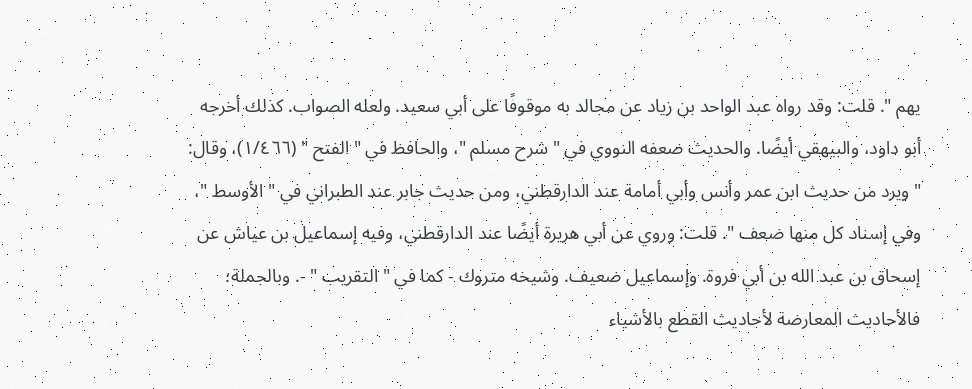يهم ". قلت: وقد رواه عبد الواحد بن زياد عن مجالد به موقوفًا على أبي سعيد. ولعله الصواب. كذلك أخرجه أبو داود، والبيهقي أيضًا. والحديث ضعفه النووي في " شرح مسلم "، والحافظ في " الفتح " (١/٤٦٦)، وقال: " ويرد من حديث ابن عمر وأنس وأبي أمامة عند الدارقطني، ومن حديث جابر عند الطبراني في " الأوسط "، وفي إسناد كل منها ضعف ". قلت: وروي عن أبي هريرة أيضًا عند الدارقطني، وفيه إسماعيل بن عياش عن إسحاق بن عبد الله بن أبي فروة. وإسماعيل ضعيف. وشيخه متروك - كما في " التقريب " -. وبالجملة؛ فالأحاديث المعارضة لأحاديث القطع بالأشياء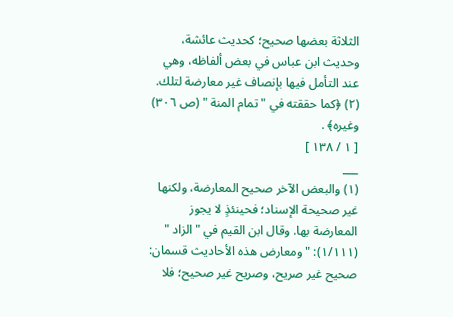الثلاثة بعضها صحيح؛ كحديث عائشة، وحديث ابن عباس في بعض ألفاظه، وهي عند التأمل فيها بإنصاف غير معارضة لتلك.
(٢) ﴿كما حققته في " تمام المنة " (ص ٣٠٦) وغيره﴾ .
[ ١ / ١٣٨ ]
___
(١) والبعض الآخر صحيح المعارضة، ولكنها غير صحيحة الإسناد؛ فحينئذٍ لا يجوز المعارضة بها. وقال ابن القيم في " الزاد " (١/١١١): " ومعارض هذه الأحاديث قسمان: صحيح غير صريح، وصريح غير صحيح؛ فلا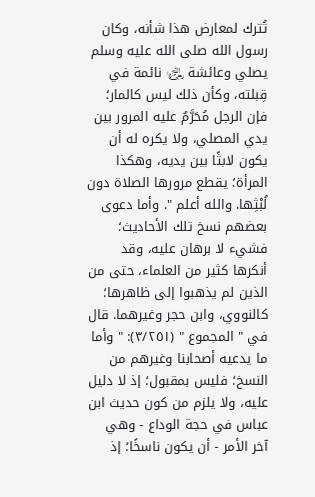تُترك لمعارض هذا شأنه، وكان رسول الله صلى الله عليه وسلم يصلي وعائشة ﵂ نائمة في قِبلته، وكأن ذلك ليس كالمار؛ فإن الرجل مُحَرَّمٌ عليه المرور بين يدي المصلي، ولا يكره له أن يكون لابثًا بين يديه، وهكذا المرأة؛ يقطع مرورها الصلاة دون لُبْثِها. والله أعلم ". وأما دعوى بعضهم نسخ تلك الأحاديث؛ فشيء لا برهان عليه، وقد أنكرها كثير من العلماء، حتى من الذين لم يذهبوا إلى ظاهرها؛ كالنووي، وابن حجر وغيرهما. قال في " المجموع " (٣/٢٥١): " وأما ما يدعيه أصحابنا وغيرهم من النسخ؛ فليس بمقبول؛ إذ لا دليل عليه، ولا يلزم من كون حديث ابن عباس في حجة الوداع - وهي آخر الأمر - أن يكون ناسخًا؛ إذ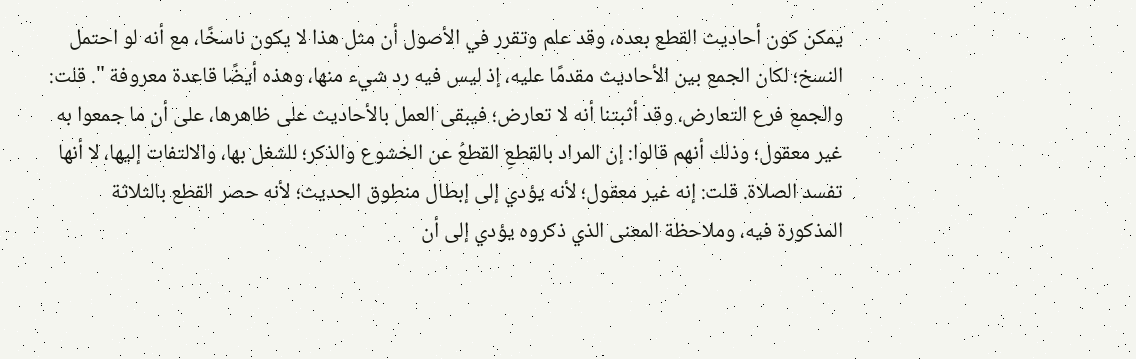يمكن كون أحاديث القطع بعده، وقد علم وتقرر في الأصول أن مثل هذا لا يكون ناسخًا، مع أنه لو احتمل النسخ؛ لكان الجمع بين الأحاديث مقدمًا عليه، إذ ليس فيه رد شيء منها، وهذه أيضًا قاعدة معروفة ". قلت: والجمع فرع التعارض، وقد أثبتنا أنه لا تعارض؛ فيبقى العمل بالأحاديث على ظاهرها، على أن ما جمعوا به غير معقول؛ وذلك أنهم قالوا: إن المراد بالقطعِ القطعُ عن الخشوع والذكر؛ للشغل بها، والالتفات إليها، لا أنها تفسد الصلاة. قلت: إنه غير معقول؛ لأنه يؤدي إلى إبطال منطوق الحديث؛ لأنه حصر القطع بالثلاثة المذكورة فيه، وملاحظة المعنى الذي ذكروه يؤدي إلى أن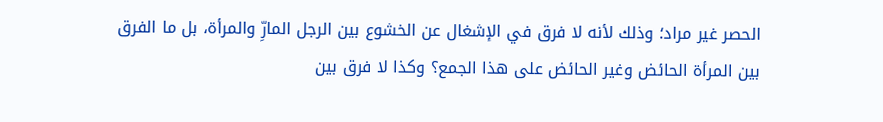الحصر غير مراد؛ وذلك لأنه لا فرق في الإشغال عن الخشوع بين الرجل المارِّ والمرأة، بل ما الفرق بين المرأة الحائض وغير الحائض على هذا الجمع؟ وكذا لا فرق بين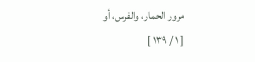مرور الحمار، والفرس، أو
[ ١ / ١٣٩ ]